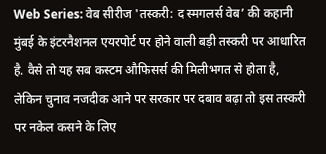Web Series: वेब सीरीज 'तस्करी: द स्मगलर्स वेब’ की कहानी मुंबई के इंटरनैशनल एयरपोर्ट पर होने वाली बड़ी तस्करी पर आधारित है. वैसे तो यह सब कस्टम औफिसर्स की मिलीभगत से होता है, लेकिन चुनाव नजदीक आने पर सरकार पर दबाव बढ़ा तो इस तस्करी पर नकेल कसने के लिए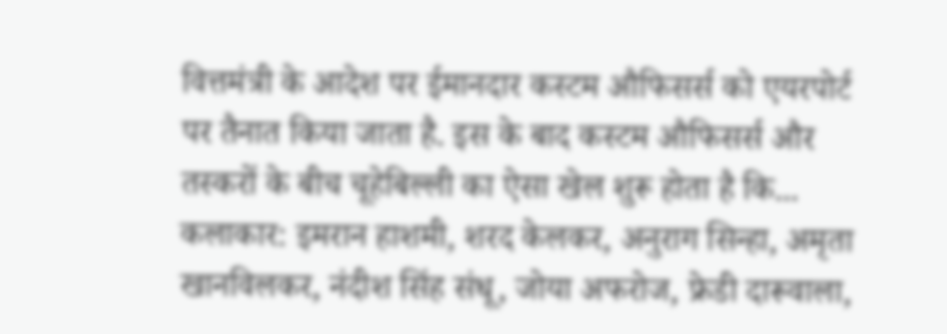वित्तमंत्री के आदेश पर ईमानदार कस्टम औफिसर्स को एयरपोर्ट पर तैनात किया जाता है. इस के बाद कस्टम औफिसर्स और तस्करों के बीच चूहेबिल्ली का ऐसा खेल शुरू होता है कि...
कलाकार: इमरान हाशमी, शरद केलकर, अनुराग सिन्हा, अमृता खानविलकर, नंदीश सिंह संधू, जोया अफरोज, फ्रेडी दारूवाला,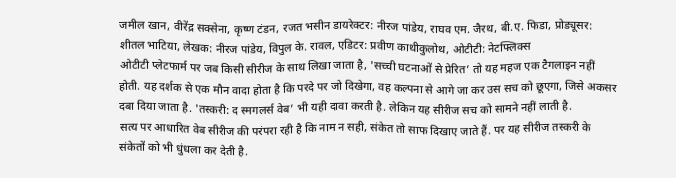जमील खान, वीरेंद्र सक्सेना, कृष्ण टंडन, रजत भसीन डायरेक्टर: नीरज पांडेय, राघव एम. जैरथ, बी.ए. फिडा, प्रोड्यूसर: शीतल भाटिया, लेखक: नीरज पांडेय, विपुल के. रावल, एडिटर: प्रवीण काथीकुलोथ, ओटीटी: नेटफ्लिक्स
ओटीटी प्लेटफार्म पर जब किसी सीरीज के साथ लिखा जाता है, 'सच्ची घटनाओं से प्रेरित’ तो यह महज एक टैगलाइन नहीं होती. यह दर्शक से एक मौन वादा होता है कि परदे पर जो दिखेगा, वह कल्पना से आगे जा कर उस सच को छूएगा, जिसे अकसर दबा दिया जाता है. 'तस्करी: द स्मगलर्स वेब’ भी यही दावा करती है. लेकिन यह सीरीज सच को सामने नहीं लाती है.
सत्य पर आधारित वेब सीरीज की परंपरा रही है कि नाम न सही, संकेत तो साफ दिखाए जाते हैं. पर यह सीरीज तस्करी के संकेतों को भी धुंधला कर देती है.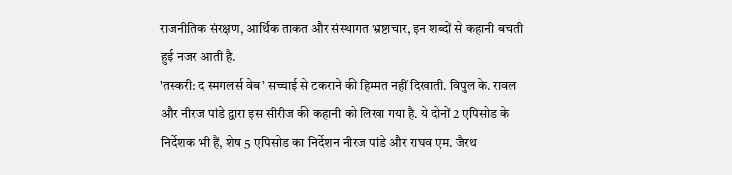राजनीतिक संरक्षण, आर्थिक ताकत और संस्थागत भ्रष्टाचार, इन शब्दों से कहानी बचती हुई नजर आती है.
'तस्करी: द स्मगलर्स वेब’ सच्चाई से टकराने की हिम्मत नहीं दिखाती. विपुल के. रावल और नीरज पांडे द्वारा इस सीरीज की कहानी को लिखा गया है. ये दोनों 2 एपिसोड के निर्देशक भी हैं, शेष 5 एपिसोड का निर्देशन नीरज पांडे और राघव एम. जैरथ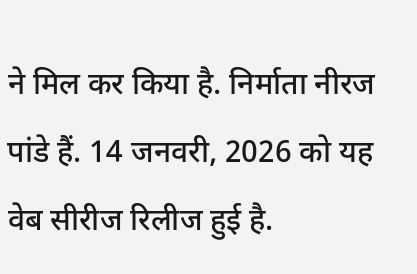ने मिल कर किया है. निर्माता नीरज पांडे हैं. 14 जनवरी, 2026 को यह वेब सीरीज रिलीज हुई है.